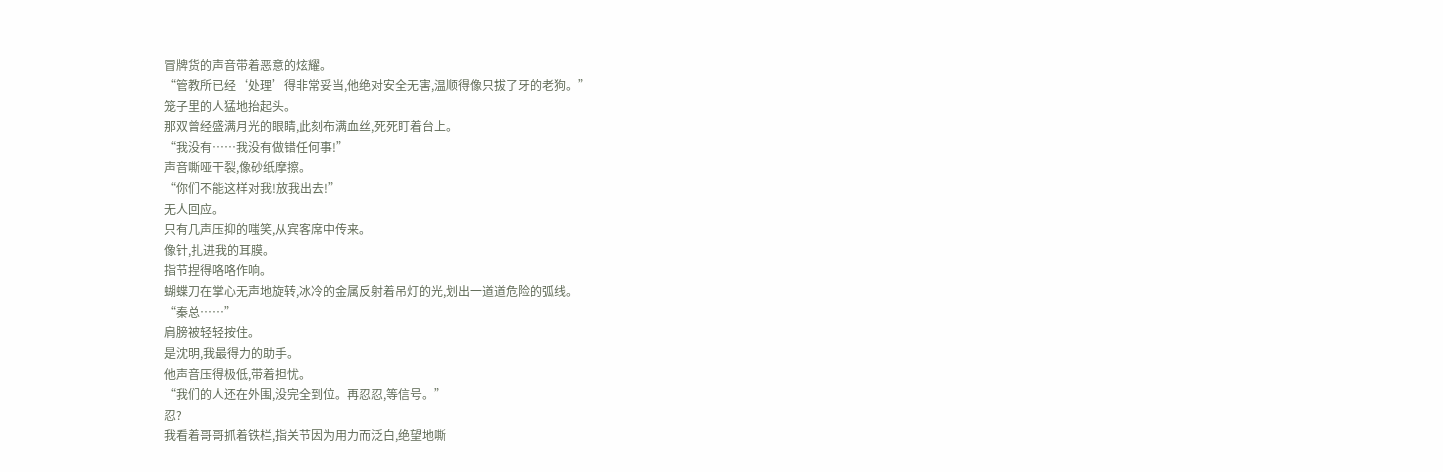冒牌货的声音带着恶意的炫耀。
“管教所已经‘处理’得非常妥当,他绝对安全无害,温顺得像只拔了牙的老狗。”
笼子里的人猛地抬起头。
那双曾经盛满月光的眼睛,此刻布满血丝,死死盯着台上。
“我没有……我没有做错任何事!”
声音嘶哑干裂,像砂纸摩擦。
“你们不能这样对我!放我出去!”
无人回应。
只有几声压抑的嗤笑,从宾客席中传来。
像针,扎进我的耳膜。
指节捏得咯咯作响。
蝴蝶刀在掌心无声地旋转,冰冷的金属反射着吊灯的光,划出一道道危险的弧线。
“秦总……”
肩膀被轻轻按住。
是沈明,我最得力的助手。
他声音压得极低,带着担忧。
“我们的人还在外围,没完全到位。再忍忍,等信号。”
忍?
我看着哥哥抓着铁栏,指关节因为用力而泛白,绝望地嘶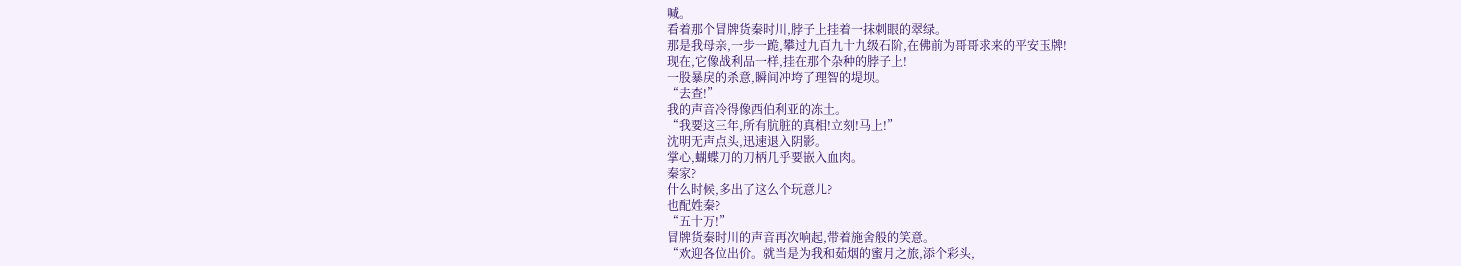喊。
看着那个冒牌货秦时川,脖子上挂着一抹刺眼的翠绿。
那是我母亲,一步一跪,攀过九百九十九级石阶,在佛前为哥哥求来的平安玉牌!
现在,它像战利品一样,挂在那个杂种的脖子上!
一股暴戾的杀意,瞬间冲垮了理智的堤坝。
“去查!”
我的声音冷得像西伯利亚的冻土。
“我要这三年,所有肮脏的真相!立刻!马上!”
沈明无声点头,迅速退入阴影。
掌心,蝴蝶刀的刀柄几乎要嵌入血肉。
秦家?
什么时候,多出了这么个玩意儿?
也配姓秦?
“五十万!”
冒牌货秦时川的声音再次响起,带着施舍般的笑意。
“欢迎各位出价。就当是为我和茹烟的蜜月之旅,添个彩头,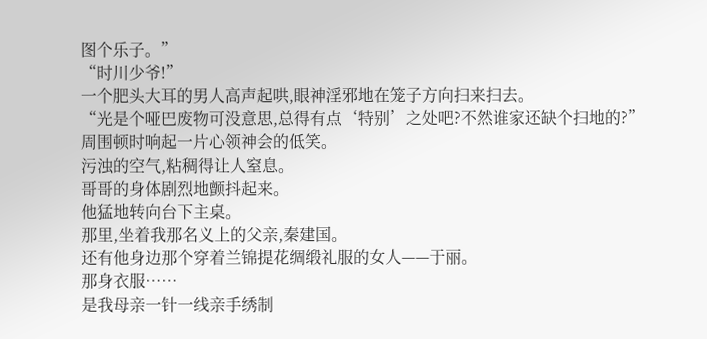图个乐子。”
“时川少爷!”
一个肥头大耳的男人高声起哄,眼神淫邪地在笼子方向扫来扫去。
“光是个哑巴废物可没意思,总得有点‘特别’之处吧?不然谁家还缺个扫地的?”
周围顿时响起一片心领神会的低笑。
污浊的空气,粘稠得让人窒息。
哥哥的身体剧烈地颤抖起来。
他猛地转向台下主桌。
那里,坐着我那名义上的父亲,秦建国。
还有他身边那个穿着兰锦提花绸缎礼服的女人——于丽。
那身衣服……
是我母亲一针一线亲手绣制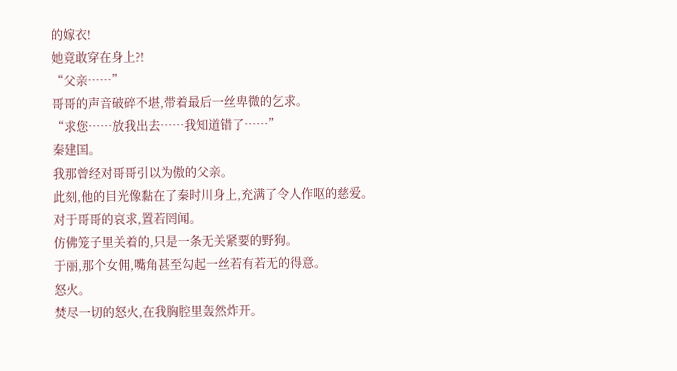的嫁衣!
她竟敢穿在身上?!
“父亲……”
哥哥的声音破碎不堪,带着最后一丝卑微的乞求。
“求您……放我出去……我知道错了……”
秦建国。
我那曾经对哥哥引以为傲的父亲。
此刻,他的目光像黏在了秦时川身上,充满了令人作呕的慈爱。
对于哥哥的哀求,置若罔闻。
仿佛笼子里关着的,只是一条无关紧要的野狗。
于丽,那个女佣,嘴角甚至勾起一丝若有若无的得意。
怒火。
焚尽一切的怒火,在我胸腔里轰然炸开。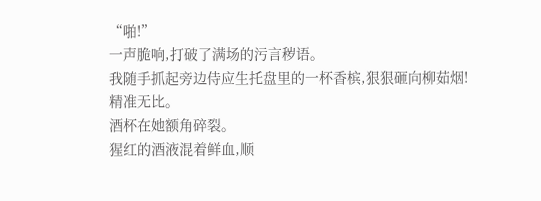“啪!”
一声脆响,打破了满场的污言秽语。
我随手抓起旁边侍应生托盘里的一杯香槟,狠狠砸向柳茹烟!
精准无比。
酒杯在她额角碎裂。
猩红的酒液混着鲜血,顺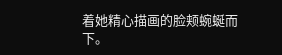着她精心描画的脸颊蜿蜒而下。